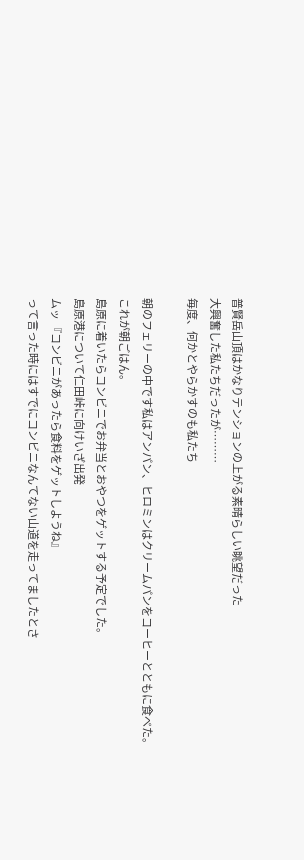普賢岳山頂はかなりテンションの上がる素晴らしい眺望だった
大興奮した私たちだったが………
毎度、何かとやらかすのも私たち

朝のフェリーの中です私はアンパン、ヒロミンはクリームパンをコーヒーとともに食べた。
これが朝ごはん。
島原に着いたらコンビニでお弁当とおやつをゲットする予定でした。
島原港について仁田峠に向けいざ出発
ムッ 『コンビニがあったら食料をゲットしようね』
って言った時にはすでにコンビニなんてない山道を走ってましたとさ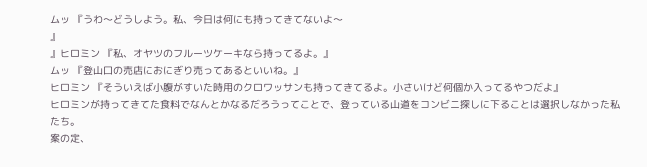ムッ 『うわ〜どうしよう。私、今日は何にも持ってきてないよ〜
』
』ヒロミン 『私、オヤツのフルーツケーキなら持ってるよ。』
ムッ 『登山口の売店におにぎり売ってあるといいね。』
ヒロミン 『そういえば小腹がすいた時用のクロワッサンも持ってきてるよ。小さいけど何個か入ってるやつだよ』
ヒロミンが持ってきてた食料でなんとかなるだろうってことで、登っている山道をコンビニ探しに下ることは選択しなかった私たち。
案の定、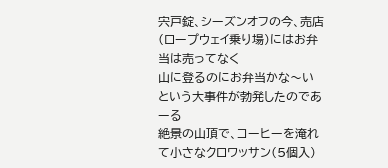宍戸錠、シーズンオフの今、売店(ロープウェイ乗り場)にはお弁当は売ってなく
山に登るのにお弁当かな〜い
という大事件が勃発したのであーる
絶景の山頂で、コーヒーを淹れて小さなクロワッサン(5個入)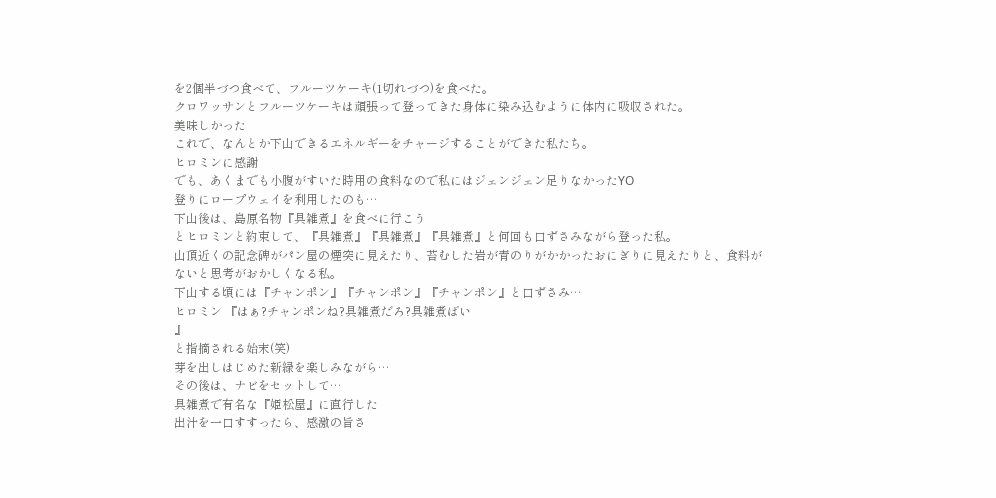を2個半づつ食べて、フルーツケーキ(1切れづつ)を食べた。
クロワッサンとフルーツケーキは頑張って登ってきた身体に染み込むように体内に吸収された。
美味しかった
これで、なんとか下山できるエネルギーをチャージすることができた私たち。
ヒロミンに感謝
でも、あくまでも小腹がすいた時用の食料なので私にはジェンジェン足りなかったYO
登りにロープウェイを利用したのも…
下山後は、島原名物『具雑煮』を食べに行こう
とヒロミンと約束して、『具雑煮』『具雑煮』『具雑煮』と何回も口ずさみながら登った私。
山頂近くの記念碑がパン屋の煙突に見えたり、苔むした岩が青のりがかかったおにぎりに見えたりと、食料がないと思考がおかしくなる私。
下山する頃には『チャンポン』『チャンポン』『チャンポン』と口ずさみ…
ヒロミン 『はぁ?チャンポンね?具雑煮だろ?具雑煮ばい
』
と指摘される始末(笑)
芽を出しはじめた新緑を楽しみながら…
その後は、ナビをセットして…
具雑煮で有名な『姫松屋』に直行した
出汁を一口すすったら、感激の旨さ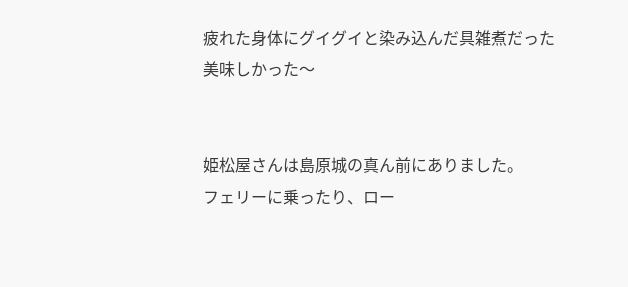疲れた身体にグイグイと染み込んだ具雑煮だった
美味しかった〜


姫松屋さんは島原城の真ん前にありました。
フェリーに乗ったり、ロー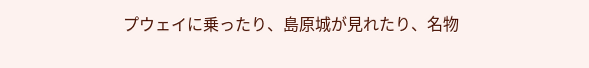プウェイに乗ったり、島原城が見れたり、名物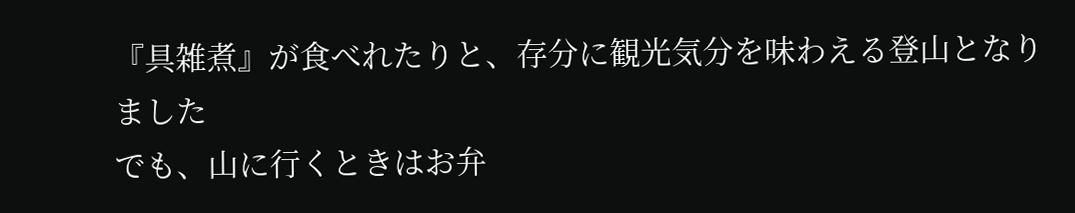『具雑煮』が食べれたりと、存分に観光気分を味わえる登山となりました
でも、山に行くときはお弁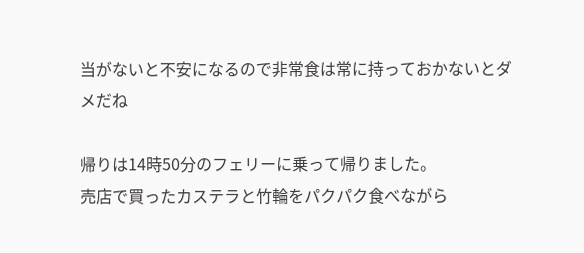当がないと不安になるので非常食は常に持っておかないとダメだね

帰りは14時50分のフェリーに乗って帰りました。
売店で買ったカステラと竹輪をパクパク食べながら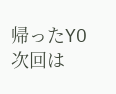帰ったYO
次回は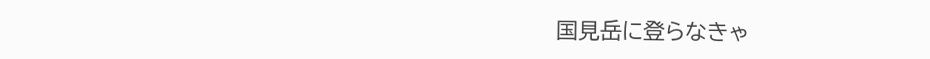国見岳に登らなきゃ